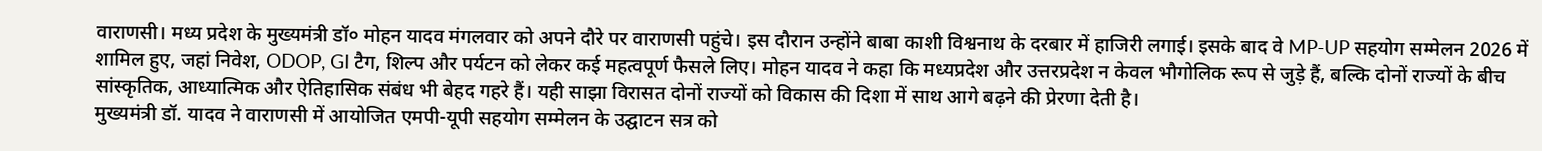वाराणसी। मध्य प्रदेश के मुख्यमंत्री डॉ० मोहन यादव मंगलवार को अपने दौरे पर वाराणसी पहुंचे। इस दौरान उन्होंने बाबा काशी विश्वनाथ के दरबार में हाजिरी लगाई। इसके बाद वे MP-UP सहयोग सम्मेलन 2026 में शामिल हुए, जहां निवेश, ODOP, GI टैग, शिल्प और पर्यटन को लेकर कई महत्वपूर्ण फैसले लिए। मोहन यादव ने कहा कि मध्यप्रदेश और उत्तरप्रदेश न केवल भौगोलिक रूप से जुड़े हैं, बल्कि दोनों राज्यों के बीच सांस्कृतिक, आध्यात्मिक और ऐतिहासिक संबंध भी बेहद गहरे हैं। यही साझा विरासत दोनों राज्यों को विकास की दिशा में साथ आगे बढ़ने की प्रेरणा देती है।
मुख्यमंत्री डॉ. यादव ने वाराणसी में आयोजित एमपी-यूपी सहयोग सम्मेलन के उद्घाटन सत्र को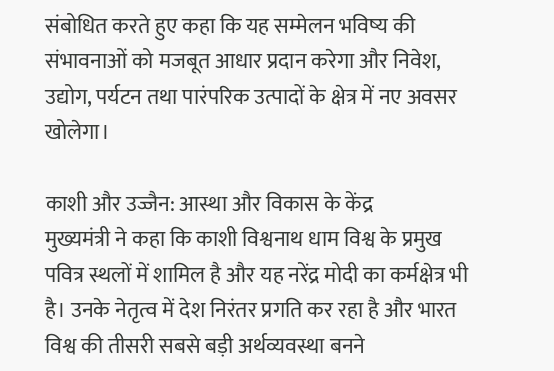संबोधित करते हुए कहा कि यह सम्मेलन भविष्य की संभावनाओं को मजबूत आधार प्रदान करेगा और निवेश, उद्योग, पर्यटन तथा पारंपरिक उत्पादों के क्षेत्र में नए अवसर खोलेगा।

काशी और उज्जैन: आस्था और विकास के केंद्र
मुख्यमंत्री ने कहा कि काशी विश्वनाथ धाम विश्व के प्रमुख पवित्र स्थलों में शामिल है और यह नरेंद्र मोदी का कर्मक्षेत्र भी है। उनके नेतृत्व में देश निरंतर प्रगति कर रहा है और भारत विश्व की तीसरी सबसे बड़ी अर्थव्यवस्था बनने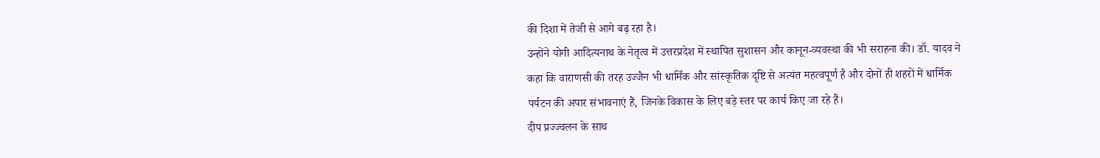की दिशा में तेजी से आगे बढ़ रहा है।
उन्होंने योगी आदित्यनाथ के नेतृत्व में उत्तरप्रदेश में स्थापित सुशासन और कानून-व्यवस्था की भी सराहना की। डॉ. यादव ने कहा कि वाराणसी की तरह उज्जैन भी धार्मिक और सांस्कृतिक दृष्टि से अत्यंत महत्वपूर्ण है और दोनों ही शहरों में धार्मिक पर्यटन की अपार संभावनाएं हैं, जिनके विकास के लिए बड़े स्तर पर कार्य किए जा रहे हैं।
दीप प्रज्ज्वलन के साथ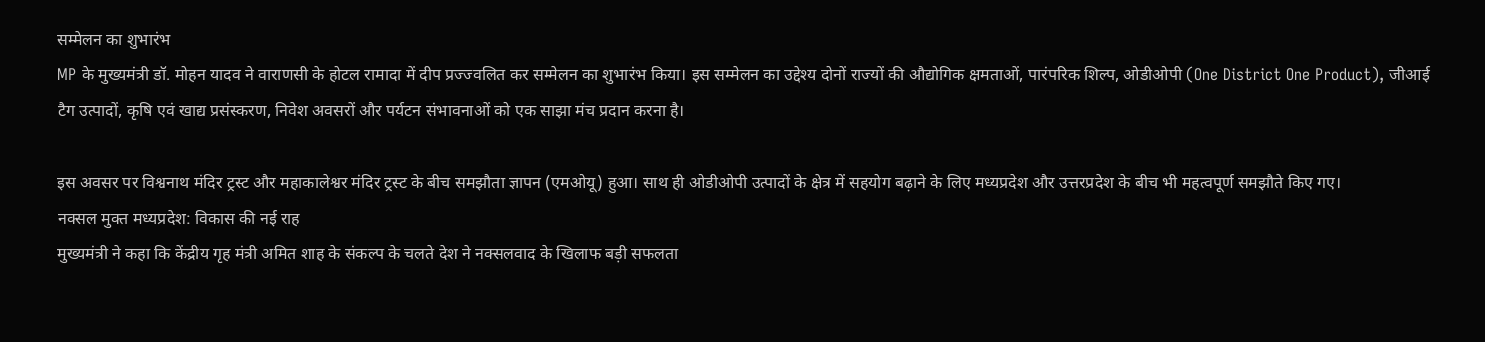सम्मेलन का शुभारंभ
MP के मुख्यमंत्री डॉ. मोहन यादव ने वाराणसी के होटल रामादा में दीप प्रज्ज्वलित कर सम्मेलन का शुभारंभ किया। इस सम्मेलन का उद्देश्य दोनों राज्यों की औद्योगिक क्षमताओं, पारंपरिक शिल्प, ओडीओपी (One District One Product), जीआई टैग उत्पादों, कृषि एवं खाद्य प्रसंस्करण, निवेश अवसरों और पर्यटन संभावनाओं को एक साझा मंच प्रदान करना है।

इस अवसर पर विश्वनाथ मंदिर ट्रस्ट और महाकालेश्वर मंदिर ट्रस्ट के बीच समझौता ज्ञापन (एमओयू) हुआ। साथ ही ओडीओपी उत्पादों के क्षेत्र में सहयोग बढ़ाने के लिए मध्यप्रदेश और उत्तरप्रदेश के बीच भी महत्वपूर्ण समझौते किए गए।
नक्सल मुक्त मध्यप्रदेश: विकास की नई राह
मुख्यमंत्री ने कहा कि केंद्रीय गृह मंत्री अमित शाह के संकल्प के चलते देश ने नक्सलवाद के खिलाफ बड़ी सफलता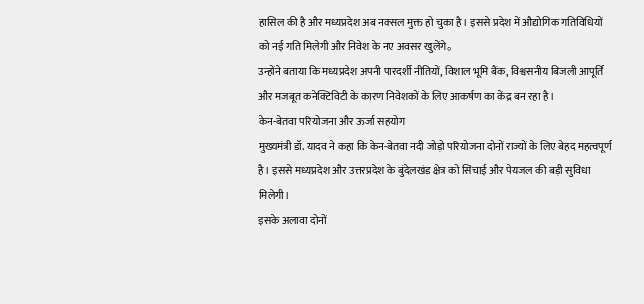हासिल की है और मध्यप्रदेश अब नक्सल मुक्त हो चुका है। इससे प्रदेश में औद्योगिक गतिविधियों को नई गति मिलेगी और निवेश के नए अवसर खुलेंगे。
उन्होंने बताया कि मध्यप्रदेश अपनी पारदर्शी नीतियों, विशाल भूमि बैंक, विश्वसनीय बिजली आपूर्ति और मजबूत कनेक्टिविटी के कारण निवेशकों के लिए आकर्षण का केंद्र बन रहा है।
केन-बेतवा परियोजना और ऊर्जा सहयोग
मुख्यमंत्री डॉ. यादव ने कहा कि केन-बेतवा नदी जोड़ो परियोजना दोनों राज्यों के लिए बेहद महत्वपूर्ण है। इससे मध्यप्रदेश और उत्तरप्रदेश के बुंदेलखंड क्षेत्र को सिंचाई और पेयजल की बड़ी सुविधा मिलेगी।
इसके अलावा दोनों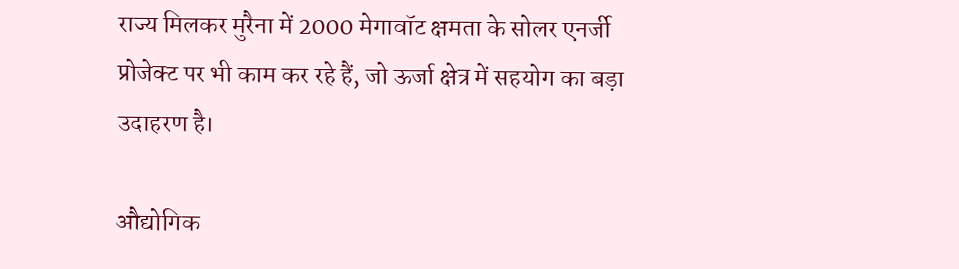राज्य मिलकर मुरैना में 2000 मेगावॉट क्षमता के सोलर एनर्जी प्रोजेक्ट पर भी काम कर रहे हैं, जो ऊर्जा क्षेत्र में सहयोग का बड़ा उदाहरण है।

औद्योगिक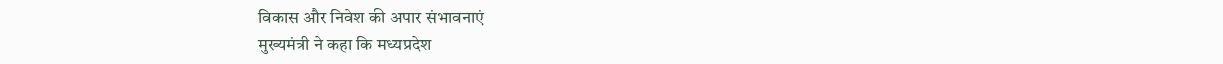विकास और निवेश की अपार संभावनाएं
मुख्यमंत्री ने कहा कि मध्यप्रदेश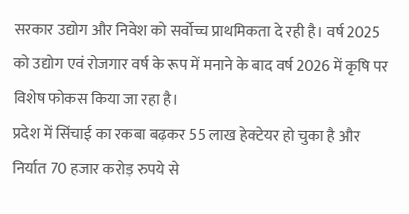सरकार उद्योग और निवेश को सर्वोच्च प्राथमिकता दे रही है। वर्ष 2025 को उद्योग एवं रोजगार वर्ष के रूप में मनाने के बाद वर्ष 2026 में कृषि पर विशेष फोकस किया जा रहा है।
प्रदेश में सिंचाई का रकबा बढ़कर 55 लाख हेक्टेयर हो चुका है और निर्यात 70 हजार करोड़ रुपये से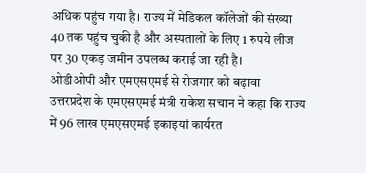अधिक पहुंच गया है। राज्य में मेडिकल कॉलेजों की संख्या 40 तक पहुंच चुकी है और अस्पतालों के लिए 1 रुपये लीज पर 30 एकड़ जमीन उपलब्ध कराई जा रही है।
ओडीओपी और एमएसएमई से रोजगार को बढ़ावा
उत्तरप्रदेश के एमएसएमई मंत्री राकेश सचान ने कहा कि राज्य में 96 लाख एमएसएमई इकाइयां कार्यरत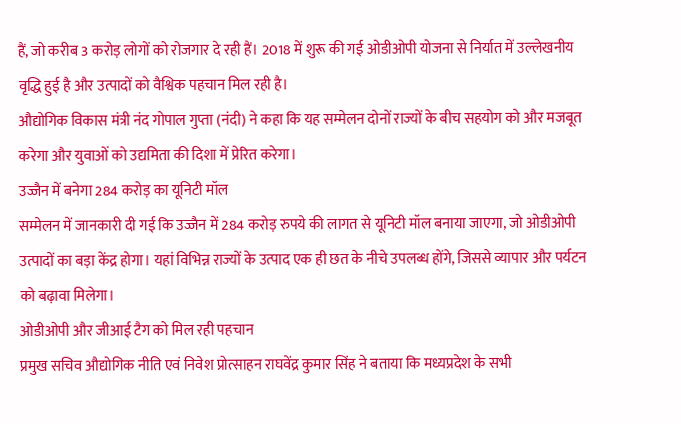हैं, जो करीब 3 करोड़ लोगों को रोजगार दे रही हैं। 2018 में शुरू की गई ओडीओपी योजना से निर्यात में उल्लेखनीय वृद्धि हुई है और उत्पादों को वैश्विक पहचान मिल रही है।
औद्योगिक विकास मंत्री नंद गोपाल गुप्ता (नंदी) ने कहा कि यह सम्मेलन दोनों राज्यों के बीच सहयोग को और मजबूत करेगा और युवाओं को उद्यमिता की दिशा में प्रेरित करेगा।
उज्जैन में बनेगा 284 करोड़ का यूनिटी मॉल
सम्मेलन में जानकारी दी गई कि उज्जैन में 284 करोड़ रुपये की लागत से यूनिटी मॉल बनाया जाएगा, जो ओडीओपी उत्पादों का बड़ा केंद्र होगा। यहां विभिन्न राज्यों के उत्पाद एक ही छत के नीचे उपलब्ध होंगे, जिससे व्यापार और पर्यटन को बढ़ावा मिलेगा।
ओडीओपी और जीआई टैग को मिल रही पहचान
प्रमुख सचिव औद्योगिक नीति एवं निवेश प्रोत्साहन राघवेंद्र कुमार सिंह ने बताया कि मध्यप्रदेश के सभी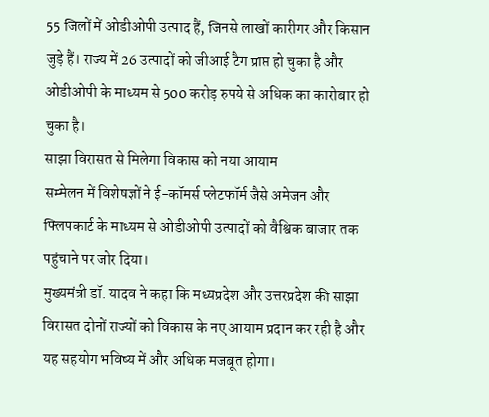55 जिलों में ओडीओपी उत्पाद हैं, जिनसे लाखों कारीगर और किसान जुड़े हैं। राज्य में 26 उत्पादों को जीआई टैग प्राप्त हो चुका है और ओडीओपी के माध्यम से 500 करोड़ रुपये से अधिक का कारोबार हो चुका है।
साझा विरासत से मिलेगा विकास को नया आयाम
सम्मेलन में विशेषज्ञों ने ई-कॉमर्स प्लेटफॉर्म जैसे अमेजन और फ्लिपकार्ट के माध्यम से ओडीओपी उत्पादों को वैश्विक बाजार तक पहुंचाने पर जोर दिया।
मुख्यमंत्री डॉ. यादव ने कहा कि मध्यप्रदेश और उत्तरप्रदेश की साझा विरासत दोनों राज्यों को विकास के नए आयाम प्रदान कर रही है और यह सहयोग भविष्य में और अधिक मजबूत होगा।